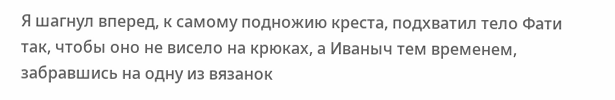Я шагнул вперед, к самому подножию креста, подхватил тело Фати так, чтобы оно не висело на крюках, а Иваныч тем временем, забравшись на одну из вязанок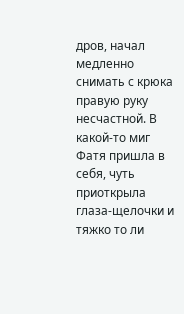дров, начал медленно снимать с крюка правую руку несчастной. В какой-то миг Фатя пришла в себя, чуть приоткрыла глаза-щелочки и тяжко то ли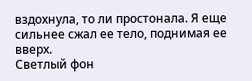вздохнула, то ли простонала. Я еще сильнее сжал ее тело, поднимая ее вверх.
Светлый фон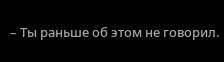– Ты раньше об этом не говорил.